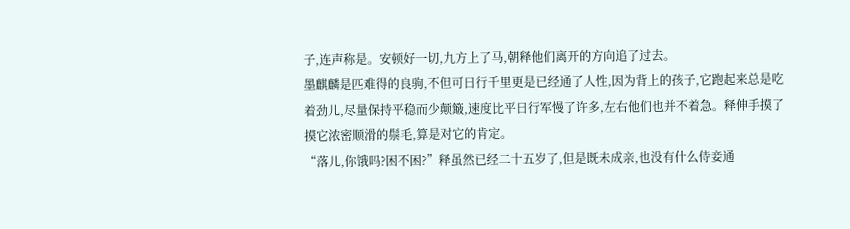子,连声称是。安顿好一切,九方上了马,朝释他们离开的方向追了过去。
墨麒麟是匹难得的良驹,不但可日行千里更是已经通了人性,因为背上的孩子,它跑起来总是吃着劲儿,尽量保持平稳而少颠簸,速度比平日行军慢了许多,左右他们也并不着急。释伸手摸了摸它浓密顺滑的鬃毛,算是对它的肯定。
“落儿,你饿吗?困不困?”释虽然已经二十五岁了,但是既未成亲,也没有什么侍妾通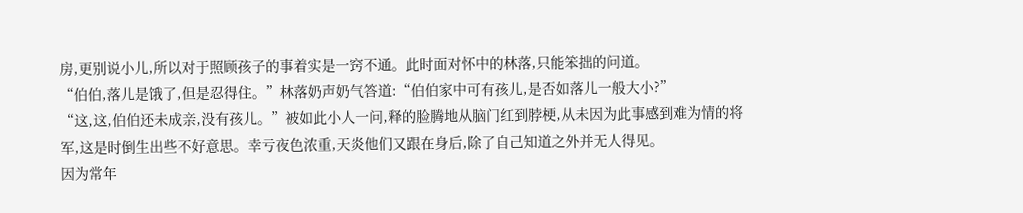房,更别说小儿,所以对于照顾孩子的事着实是一窍不通。此时面对怀中的林落,只能笨拙的问道。
“伯伯,落儿是饿了,但是忍得住。”林落奶声奶气答道:“伯伯家中可有孩儿,是否如落儿一般大小?”
“这,这,伯伯还未成亲,没有孩儿。”被如此小人一问,释的脸腾地从脑门红到脖梗,从未因为此事感到难为情的将军,这是时倒生出些不好意思。幸亏夜色浓重,天炎他们又跟在身后,除了自己知道之外并无人得见。
因为常年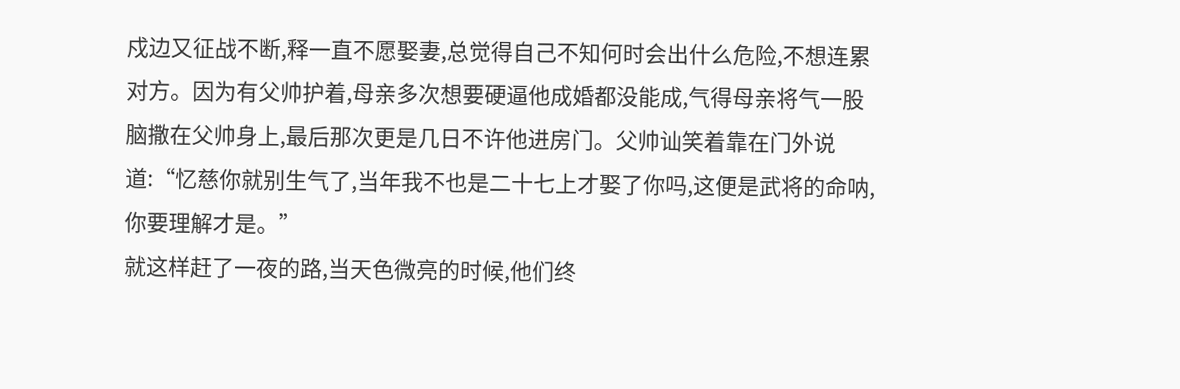戍边又征战不断,释一直不愿娶妻,总觉得自己不知何时会出什么危险,不想连累对方。因为有父帅护着,母亲多次想要硬逼他成婚都没能成,气得母亲将气一股脑撒在父帅身上,最后那次更是几日不许他进房门。父帅讪笑着靠在门外说道:“忆慈你就别生气了,当年我不也是二十七上才娶了你吗,这便是武将的命呐,你要理解才是。”
就这样赶了一夜的路,当天色微亮的时候,他们终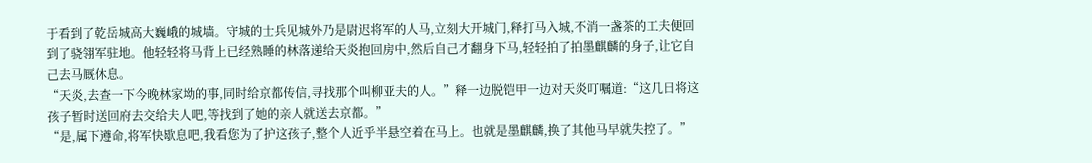于看到了乾岳城高大巍峨的城墙。守城的士兵见城外乃是尉迟将军的人马,立刻大开城门,释打马入城,不消一盏茶的工夫便回到了骁翎军驻地。他轻轻将马背上已经熟睡的林落递给天炎抱回房中,然后自己才翻身下马,轻轻拍了拍墨麒麟的身子,让它自己去马厩休息。
“天炎,去查一下今晚林家坳的事,同时给京都传信,寻找那个叫柳亚夫的人。”释一边脱铠甲一边对天炎叮嘱道:“这几日将这孩子暂时送回府去交给夫人吧,等找到了她的亲人就送去京都。”
“是,属下遵命,将军快歇息吧,我看您为了护这孩子,整个人近乎半悬空着在马上。也就是墨麒麟,换了其他马早就失控了。”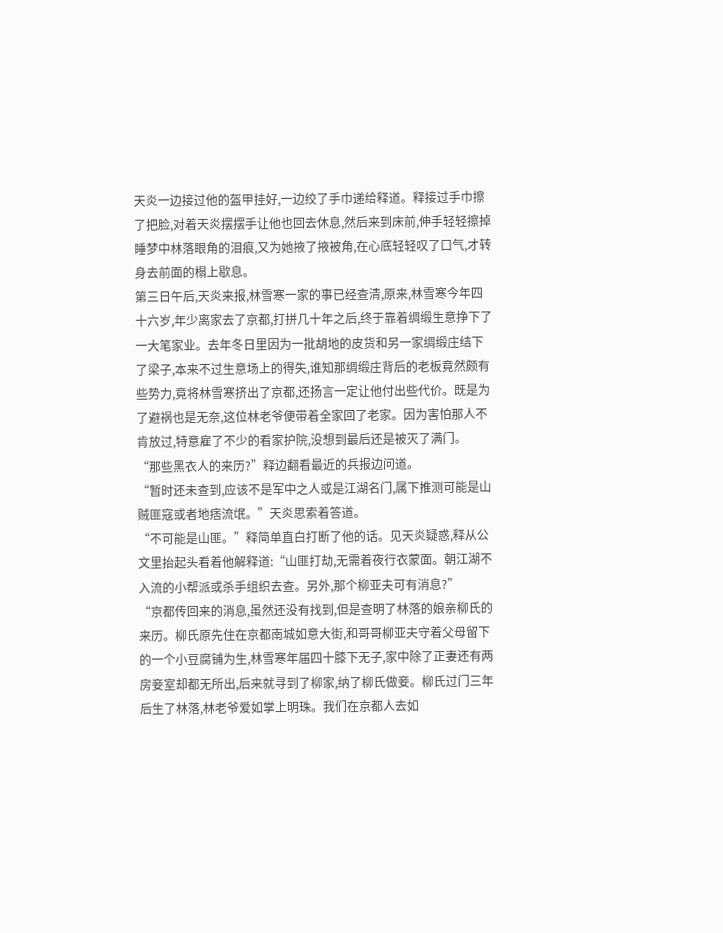天炎一边接过他的盔甲挂好,一边绞了手巾递给释道。释接过手巾擦了把脸,对着天炎摆摆手让他也回去休息,然后来到床前,伸手轻轻擦掉睡梦中林落眼角的泪痕,又为她掖了掖被角,在心底轻轻叹了口气,才转身去前面的榻上歇息。
第三日午后,天炎来报,林雪寒一家的事已经查清,原来,林雪寒今年四十六岁,年少离家去了京都,打拼几十年之后,终于靠着绸缎生意挣下了一大笔家业。去年冬日里因为一批胡地的皮货和另一家绸缎庄结下了梁子,本来不过生意场上的得失,谁知那绸缎庄背后的老板竟然颇有些势力,竟将林雪寒挤出了京都,还扬言一定让他付出些代价。既是为了避祸也是无奈,这位林老爷便带着全家回了老家。因为害怕那人不肯放过,特意雇了不少的看家护院,没想到最后还是被灭了满门。
“那些黑衣人的来历?”释边翻看最近的兵报边问道。
“暂时还未查到,应该不是军中之人或是江湖名门,属下推测可能是山贼匪寇或者地痞流氓。”天炎思索着答道。
“不可能是山匪。”释简单直白打断了他的话。见天炎疑惑,释从公文里抬起头看着他解释道:“山匪打劫,无需着夜行衣蒙面。朝江湖不入流的小帮派或杀手组织去查。另外,那个柳亚夫可有消息?”
“京都传回来的消息,虽然还没有找到,但是查明了林落的娘亲柳氏的来历。柳氏原先住在京都南城如意大街,和哥哥柳亚夫守着父母留下的一个小豆腐铺为生,林雪寒年届四十膝下无子,家中除了正妻还有两房妾室却都无所出,后来就寻到了柳家,纳了柳氏做妾。柳氏过门三年后生了林落,林老爷爱如掌上明珠。我们在京都人去如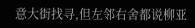意大街找寻,但左邻右舍都说柳亚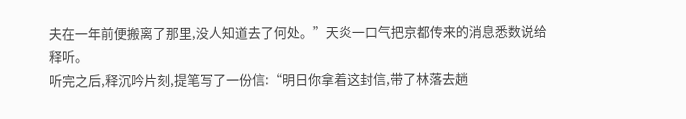夫在一年前便搬离了那里,没人知道去了何处。”天炎一口气把京都传来的消息悉数说给释听。
听完之后,释沉吟片刻,提笔写了一份信:“明日你拿着这封信,带了林落去趟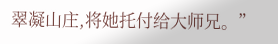翠凝山庄,将她托付给大师兄。”